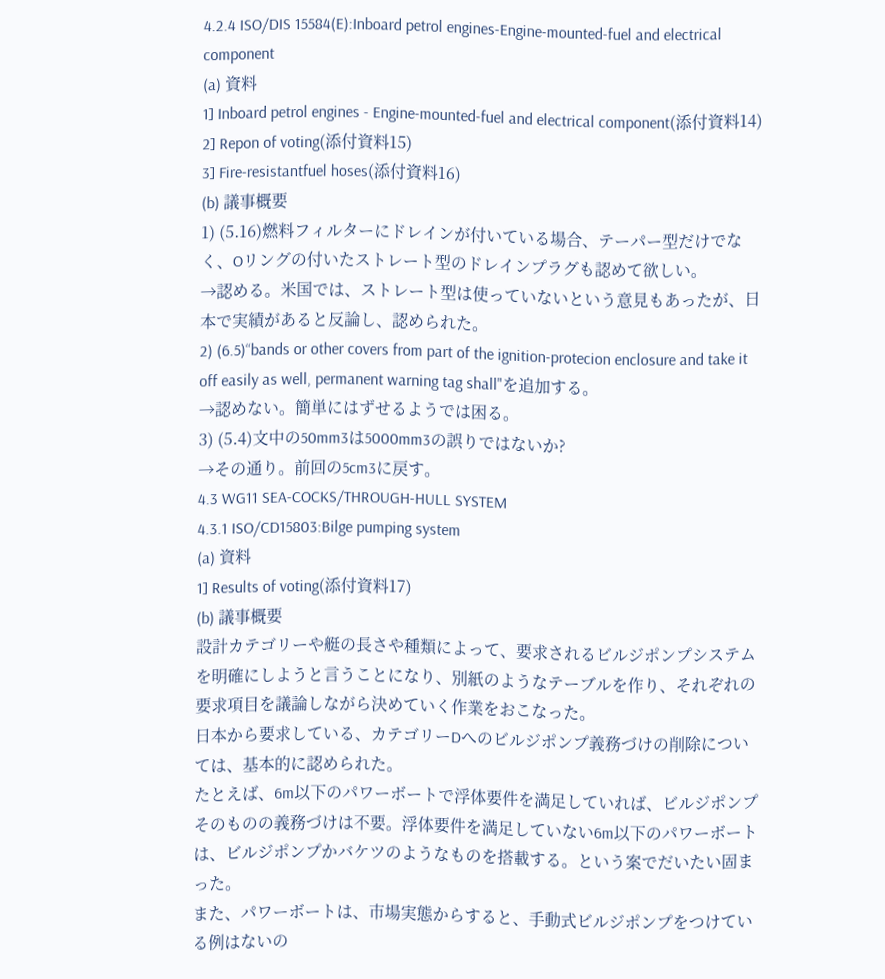4.2.4 ISO/DIS 15584(E):Inboard petrol engines-Engine-mounted-fuel and electrical component
(a) 資料
1] Inboard petrol engines - Engine-mounted-fuel and electrical component(添付資料14)
2] Repon of voting(添付資料15)
3] Fire-resistantfuel hoses(添付資料16)
(b) 議事概要
1) (5.16)燃料フィルターにドレインが付いている場合、テーパー型だけでなく、Oリングの付いたストレート型のドレインプラグも認めて欲しい。
→認める。米国では、ストレート型は使っていないという意見もあったが、日本で実績があると反論し、認められた。
2) (6.5)“bands or other covers from part of the ignition-protecion enclosure and take it off easily as well, permanent warning tag shall"を追加する。
→認めない。簡単にはずせるようでは困る。
3) (5.4)文中の50mm3は5000mm3の誤りではないか?
→その通り。前回の5cm3に戻す。
4.3 WG11 SEA-COCKS/THROUGH-HULL SYSTEM
4.3.1 ISO/CD15803:Bilge pumping system
(a) 資料
1] Results of voting(添付資料17)
(b) 議事概要
設計カテゴリーや艇の長さや種類によって、要求されるビルジポンプシステムを明確にしようと言うことになり、別紙のようなテーブルを作り、それぞれの要求項目を議論しながら決めていく作業をおこなった。
日本から要求している、カテゴリーDへのビルジポンプ義務づけの削除については、基本的に認められた。
たとえば、6m以下のパワーボートで浮体要件を満足していれば、ビルジポンプそのものの義務づけは不要。浮体要件を満足していない6m以下のパワーボートは、ビルジポンプかバケツのようなものを搭載する。という案でだいたい固まった。
また、パワーボートは、市場実態からすると、手動式ビルジポンプをつけている例はないの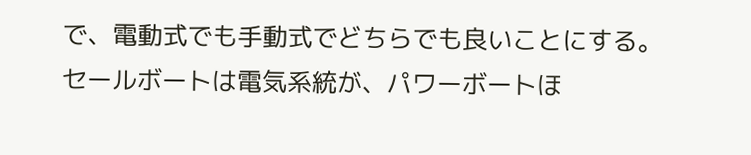で、電動式でも手動式でどちらでも良いことにする。
セールボートは電気系統が、パワーボートほ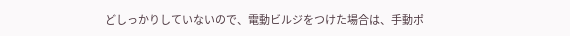どしっかりしていないので、電動ビルジをつけた場合は、手動ポ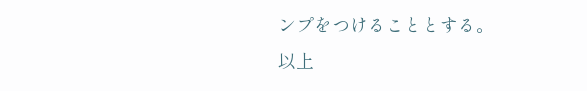ンプをつけることとする。
以上